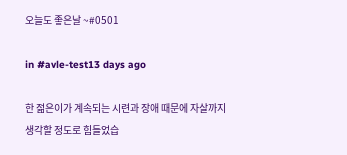오늘도 좋은날 ~#0501

in #avle-test13 days ago

한 젊은이가 계속되는 시련과 장애 때문에 자살까지
생각할 정도로 힘들었습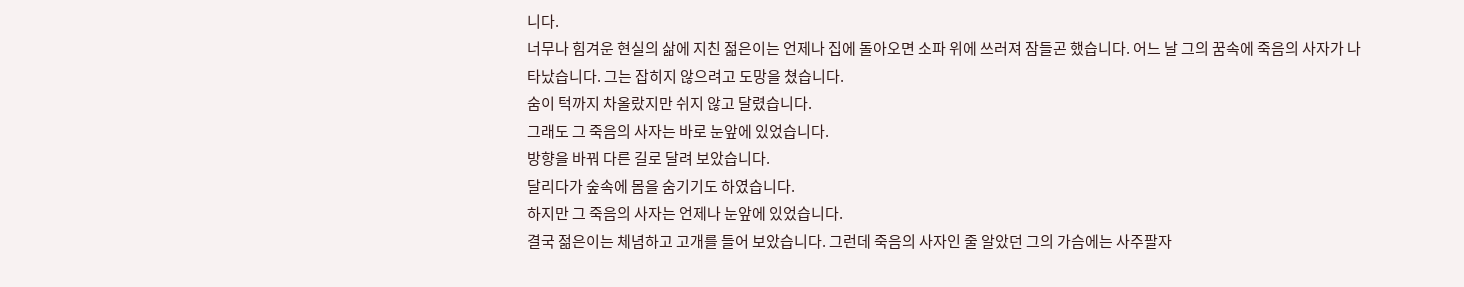니다.
너무나 힘겨운 현실의 삶에 지친 젊은이는 언제나 집에 돌아오면 소파 위에 쓰러져 잠들곤 했습니다. 어느 날 그의 꿈속에 죽음의 사자가 나타났습니다. 그는 잡히지 않으려고 도망을 쳤습니다.
숨이 턱까지 차올랐지만 쉬지 않고 달렸습니다.
그래도 그 죽음의 사자는 바로 눈앞에 있었습니다.
방향을 바꿔 다른 길로 달려 보았습니다.
달리다가 숲속에 몸을 숨기기도 하였습니다.
하지만 그 죽음의 사자는 언제나 눈앞에 있었습니다.
결국 젊은이는 체념하고 고개를 들어 보았습니다. 그런데 죽음의 사자인 줄 알았던 그의 가슴에는 사주팔자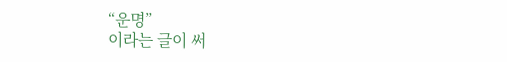“운명”
이라는 글이 써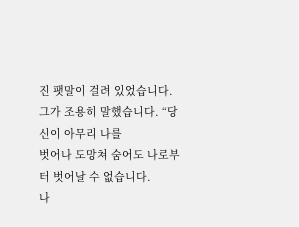진 팻말이 걸려 있었습니다.
그가 조용히 말했습니다. “당신이 아무리 나를
벗어나 도망쳐 숨어도 나로부터 벗어날 수 없습니다.
나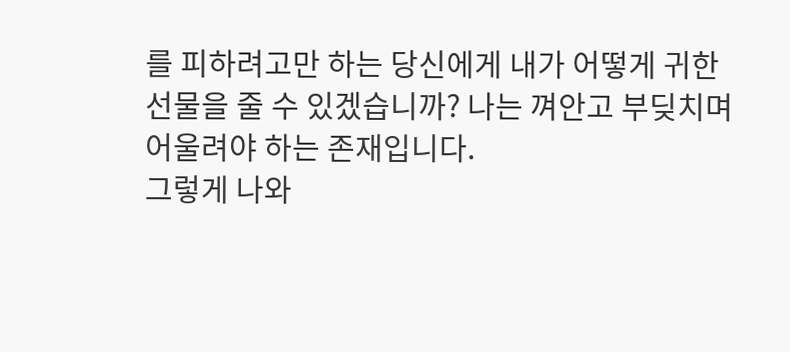를 피하려고만 하는 당신에게 내가 어떻게 귀한
선물을 줄 수 있겠습니까? 나는 껴안고 부딪치며
어울려야 하는 존재입니다.
그렇게 나와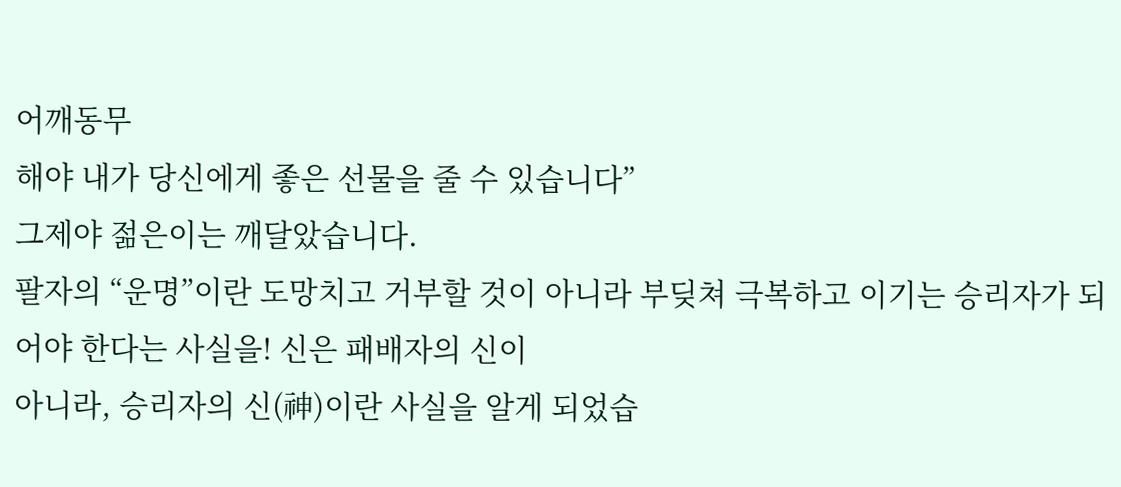어깨동무
해야 내가 당신에게 좋은 선물을 줄 수 있습니다”
그제야 젊은이는 깨달았습니다.
팔자의 “운명”이란 도망치고 거부할 것이 아니라 부딪쳐 극복하고 이기는 승리자가 되어야 한다는 사실을! 신은 패배자의 신이
아니라, 승리자의 신(神)이란 사실을 알게 되었습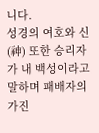니다.
성경의 여호와 신(神) 또한 승리자가 내 백성이라고
말하며 패배자의 가진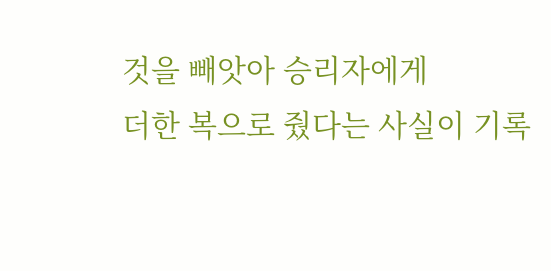것을 빼앗아 승리자에게
더한 복으로 줬다는 사실이 기록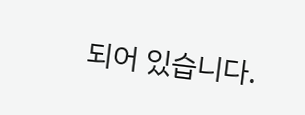되어 있습니다.